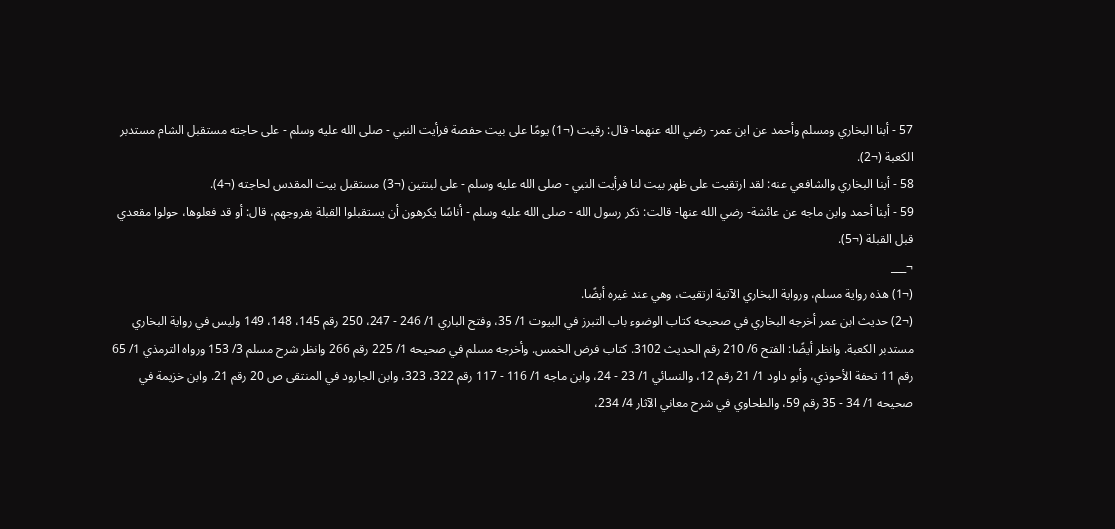57 - أبنا البخاري ومسلم وأحمد عن ابن عمر- رضي الله عنهما- قال: رقيت (¬1) يومًا على بيت حفصة فرأيت النبي - صلى الله عليه وسلم - على حاجته مستقبل الشام مستدبر الكعبة (¬2).
58 - أبنا البخاري والشافعي عنه: لقد ارتقيت على ظهر بيت لنا فرأيت النبي - صلى الله عليه وسلم - على لبنتين (¬3) مستقبل بيت المقدس لحاجته (¬4).
59 - أبنا أحمد وابن ماجه عن عائشة- رضي الله عنها- قالت: ذكر رسول الله - صلى الله عليه وسلم - أناسًا يكرهون أن يستقبلوا القبلة بفروجهم، قال: أو قد فعلوها، حولوا مقعدي قبل القبلة (¬5).
¬___
(¬1) هذه رواية مسلم، ورواية البخاري الآتية ارتقيت، وهي عند غيره أبضًا.
(¬2) حديث ابن عمر أخرجه البخاري في صحيحه كتاب الوضوء باب التبرز في البيوت 1/ 35، وفتح الباري 1/ 246 - 247، 250 رقم 145، 148، 149 وليس في رواية البخاري مستدبر الكعبة. وانظر أيضًا: الفتح 6/ 210 رقم الحديث 3102. كتاب فرض الخمس. وأخرجه مسلم في صحيحه 1/ 225 رقم 266 وانظر شرح مسلم 3/ 153 ورواه الترمذي 1/ 65 رقم 11 تحفة الأحوذي، وأبو داود 1/ 21 رقم 12، والنسائي 1/ 23 - 24، وابن ماجه 1/ 116 - 117 رقم 322، 323، وابن الجارود في المنتقى ص 20 رقم 21. وابن خزيمة في صحيحه 1/ 34 - 35 رقم 59، والطحاوي في شرح معاني الآثار 4/ 234،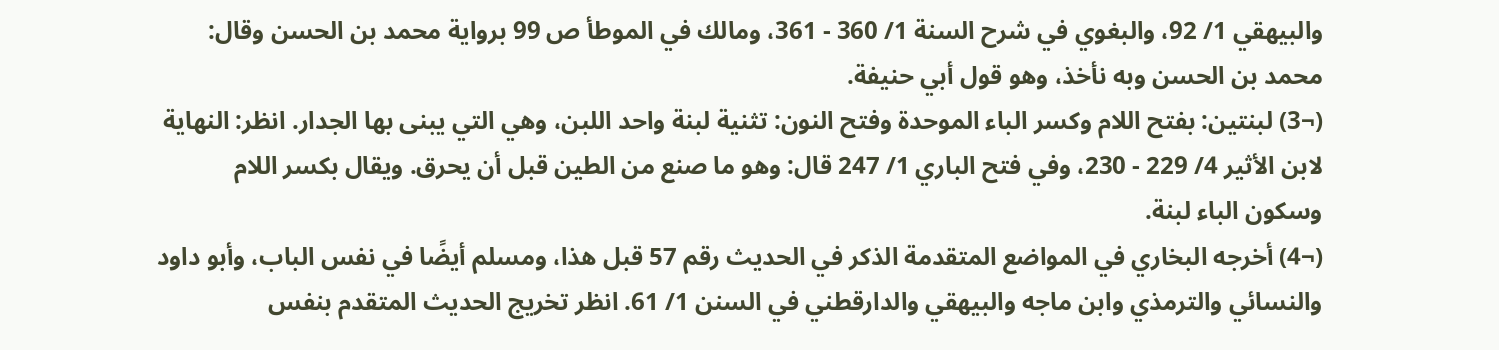والبيهقي 1/ 92، والبغوي في شرح السنة 1/ 360 - 361، ومالك في الموطأ ص 99 برواية محمد بن الحسن وقال: محمد بن الحسن وبه نأخذ، وهو قول أبي حنيفة.
(¬3) لبنتين: بفتح اللام وكسر الباء الموحدة وفتح النون: تثنية لبنة واحد اللبن، وهي التي يبنى بها الجدار. انظر: النهاية لابن الأثير 4/ 229 - 230، وفي فتح الباري 1/ 247 قال: وهو ما صنع من الطين قبل أن يحرق. ويقال بكسر اللام وسكون الباء لبنة.
(¬4) أخرجه البخاري في المواضع المتقدمة الذكر في الحديث رقم 57 قبل هذا، ومسلم أيضًا في نفس الباب، وأبو داود والنسائي والترمذي وابن ماجه والبيهقي والدارقطني في السنن 1/ 61. انظر تخريج الحديث المتقدم بنفس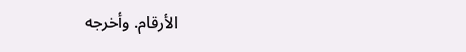الأرقام. وأخرجه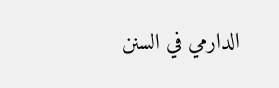الدارمي في السنن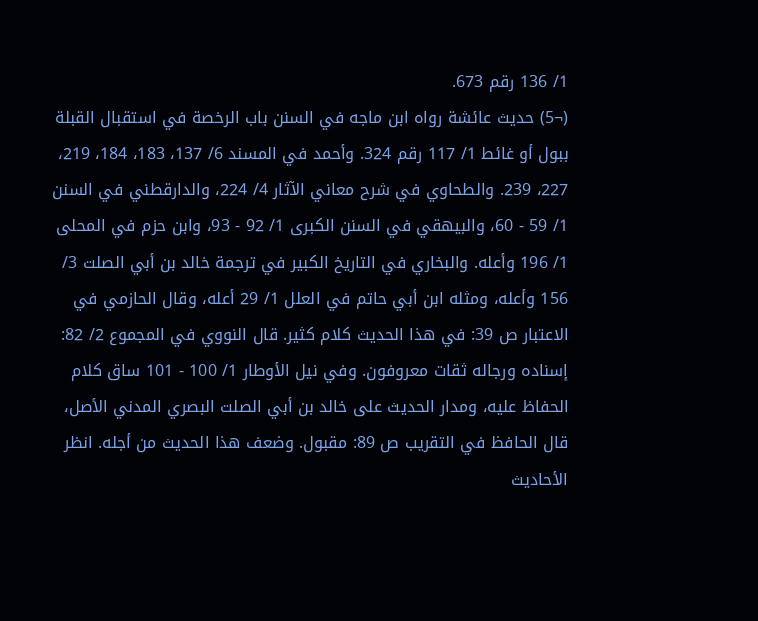1/ 136 رقم 673.
(¬5) حديث عائشة رواه ابن ماجه في السنن باب الرخصة في استقبال القبلة ببول أو غائط 1/ 117 رقم 324. وأحمد في المسند 6/ 137، 183، 184، 219، 227، 239. والطحاوي في شرح معاني الآثار 4/ 224، والدارقطني في السنن 1/ 59 - 60، والبيهقي في السنن الكبرى 1/ 92 - 93، وابن حزم في المحلى 1/ 196 وأعله. والبخاري في التاريخ الكبير في ترجمة خالد بن أبي الصلت 3/ 156 وأعله، ومثله ابن أبي حاتم في العلل 1/ 29 أعله، وقال الحازمي في الاعتبار ص 39: في هذا الحديث كلام كثير. قال النووي في المجموع 2/ 82: إسناده ورجاله ثقات معروفون. وفي نيل الأوطار 1/ 100 - 101 ساق كلام الحفاظ عليه، ومدار الحديث على خالد بن أبي الصلت البصري المدني الأصل، قال الحافظ في التقريب ص 89: مقبول. وضعف هذا الحديث من أجله. انظر الأحاديث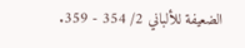الضعيفة للألباني 2/ 354 - 359.